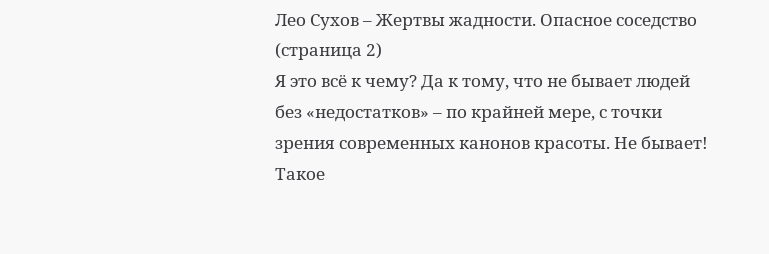Лео Сухов – Жертвы жадности. Опасное соседство (страница 2)
Я это всё к чему? Да к тому, что не бывает людей без «недостатков» – по крайней мере, с точки зрения современных канонов красоты. Не бывает! Такое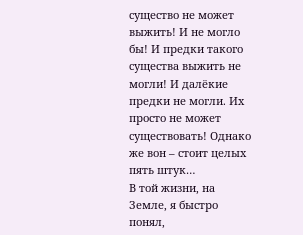существо не может выжить! И не могло бы! И предки такого существа выжить не могли! И далёкие предки не могли. Их просто не может существовать! Однако же вон – стоит целых пять штук…
В той жизни, на Земле, я быстро понял,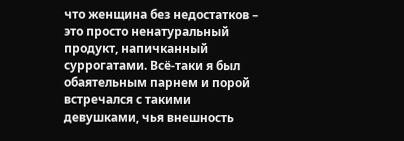что женщина без недостатков – это просто ненатуральный продукт, напичканный суррогатами. Всё-таки я был обаятельным парнем и порой встречался с такими девушками, чья внешность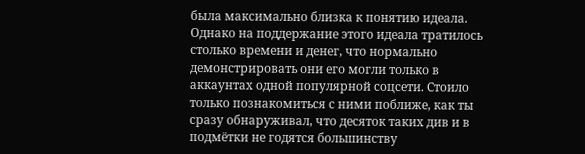была максимально близка к понятию идеала. Однако на поддержание этого идеала тратилось столько времени и денег, что нормально демонстрировать они его могли только в аккаунтах одной популярной соцсети. Стоило только познакомиться с ними поближе, как ты сразу обнаруживал, что десяток таких див и в подмётки не годятся большинству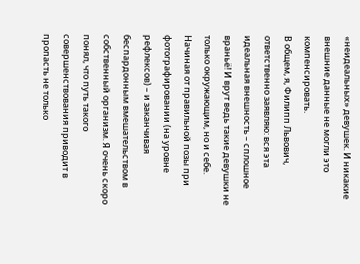«неидеальных» девушек. И никакие внешние данные не могли это компенсировать.
В общем, я, Филипп Львович, ответственно заявляю: вся эта идеальная внешность – сплошное враньё! И врут ведь такие девушки не только окружающим, но и себе. Начиная от правильной позы при фотографировании (на уровне рефлексов) – и заканчивая беспардонным вмешательством в собственный организм. Я очень скоро понял, что путь такого совершенствования приводит в пропасть не только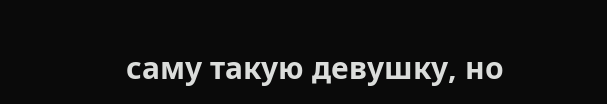саму такую девушку, но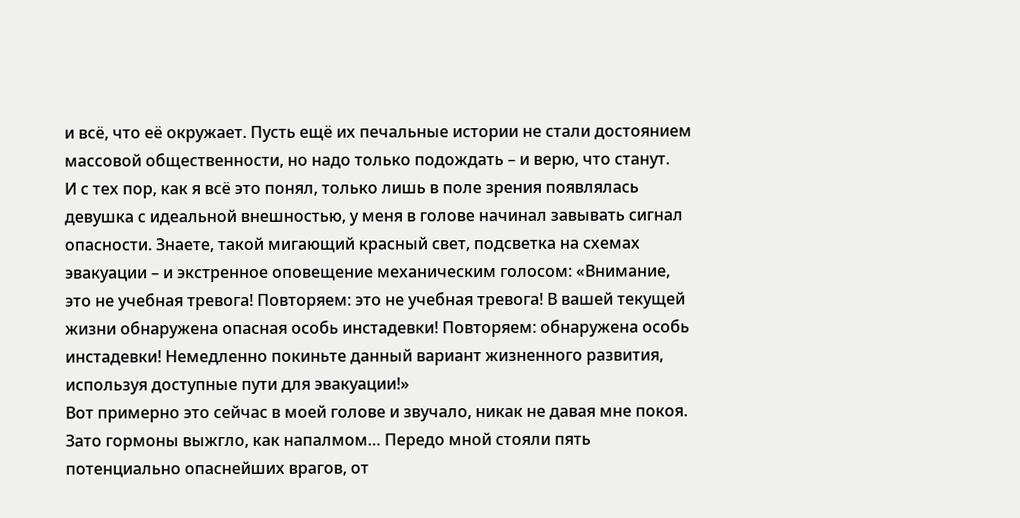и всё, что её окружает. Пусть ещё их печальные истории не стали достоянием массовой общественности, но надо только подождать – и верю, что станут.
И с тех пор, как я всё это понял, только лишь в поле зрения появлялась девушка с идеальной внешностью, у меня в голове начинал завывать сигнал опасности. Знаете, такой мигающий красный свет, подсветка на схемах эвакуации – и экстренное оповещение механическим голосом: «Внимание, это не учебная тревога! Повторяем: это не учебная тревога! В вашей текущей жизни обнаружена опасная особь инстадевки! Повторяем: обнаружена особь инстадевки! Немедленно покиньте данный вариант жизненного развития, используя доступные пути для эвакуации!»
Вот примерно это сейчас в моей голове и звучало, никак не давая мне покоя. Зато гормоны выжгло, как напалмом… Передо мной стояли пять потенциально опаснейших врагов, от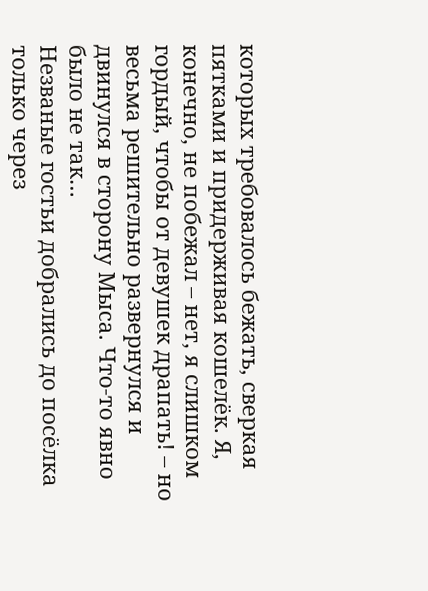которых требовалось бежать, сверкая пятками и придерживая кошелёк. Я, конечно, не побежал – нет, я слишком гордый, чтобы от девушек драпать! – но весьма решительно развернулся и двинулся в сторону Мыса. Что-то явно было не так…
Незваные гостьи добрались до посёлка только через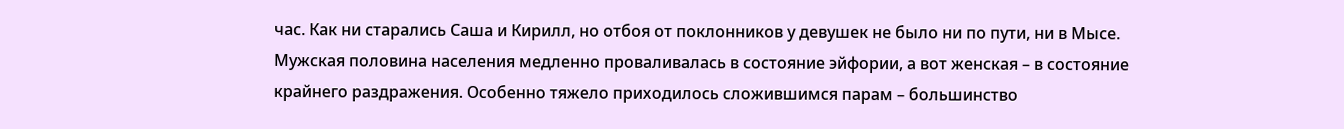час. Как ни старались Саша и Кирилл, но отбоя от поклонников у девушек не было ни по пути, ни в Мысе. Мужская половина населения медленно проваливалась в состояние эйфории, а вот женская – в состояние крайнего раздражения. Особенно тяжело приходилось сложившимся парам – большинство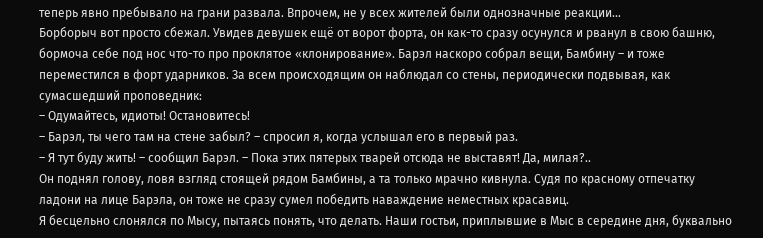теперь явно пребывало на грани развала. Впрочем, не у всех жителей были однозначные реакции…
Борборыч вот просто сбежал. Увидев девушек ещё от ворот форта, он как-то сразу осунулся и рванул в свою башню, бормоча себе под нос что-то про проклятое «клонирование». Барэл наскоро собрал вещи, Бамбину – и тоже переместился в форт ударников. За всем происходящим он наблюдал со стены, периодически подвывая, как сумасшедший проповедник:
– Одумайтесь, идиоты! Остановитесь!
– Барэл, ты чего там на стене забыл? – спросил я, когда услышал его в первый раз.
– Я тут буду жить! – сообщил Барэл. – Пока этих пятерых тварей отсюда не выставят! Да, милая?..
Он поднял голову, ловя взгляд стоящей рядом Бамбины, а та только мрачно кивнула. Судя по красному отпечатку ладони на лице Барэла, он тоже не сразу сумел победить наваждение неместных красавиц.
Я бесцельно слонялся по Мысу, пытаясь понять, что делать. Наши гостьи, приплывшие в Мыс в середине дня, буквально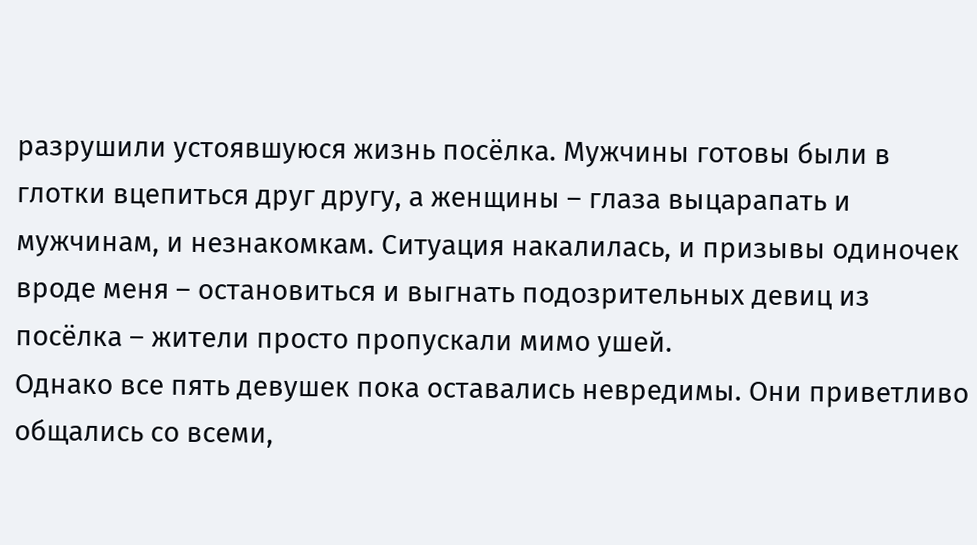разрушили устоявшуюся жизнь посёлка. Мужчины готовы были в глотки вцепиться друг другу, а женщины – глаза выцарапать и мужчинам, и незнакомкам. Ситуация накалилась, и призывы одиночек вроде меня – остановиться и выгнать подозрительных девиц из посёлка – жители просто пропускали мимо ушей.
Однако все пять девушек пока оставались невредимы. Они приветливо общались со всеми,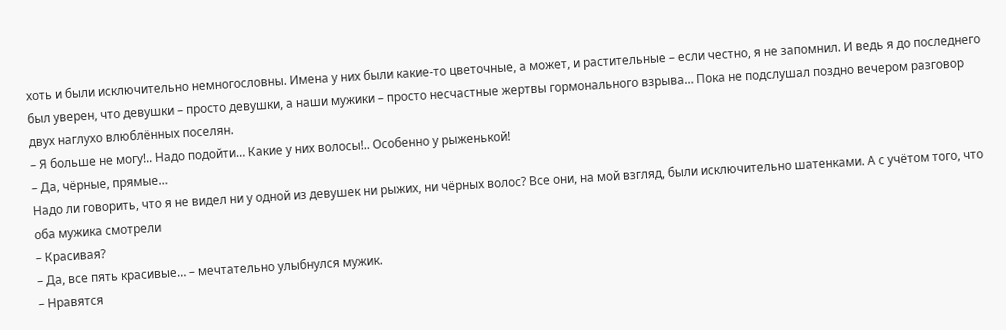хоть и были исключительно немногословны. Имена у них были какие-то цветочные, а может, и растительные – если честно, я не запомнил. И ведь я до последнего был уверен, что девушки – просто девушки, а наши мужики – просто несчастные жертвы гормонального взрыва… Пока не подслушал поздно вечером разговор двух наглухо влюблённых поселян.
– Я больше не могу!.. Надо подойти… Какие у них волосы!.. Особенно у рыженькой!
– Да, чёрные, прямые…
Надо ли говорить, что я не видел ни у одной из девушек ни рыжих, ни чёрных волос? Все они, на мой взгляд, были исключительно шатенками. А с учётом того, что оба мужика смотрели
– Красивая?
– Да, все пять красивые… – мечтательно улыбнулся мужик.
– Нравятся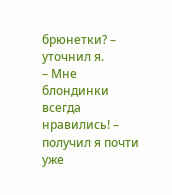брюнетки? – уточнил я.
– Мне блондинки всегда нравились! – получил я почти уже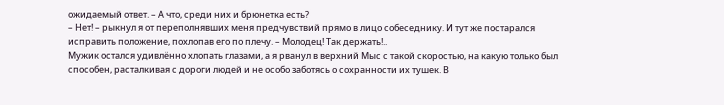ожидаемый ответ. – А что, среди них и брюнетка есть?
– Нет! – рыкнул я от переполнявших меня предчувствий прямо в лицо собеседнику. И тут же постарался исправить положение, похлопав его по плечу. – Молодец! Так держать!..
Мужик остался удивлённо хлопать глазами, а я рванул в верхний Мыс с такой скоростью, на какую только был способен, расталкивая с дороги людей и не особо заботясь о сохранности их тушек. В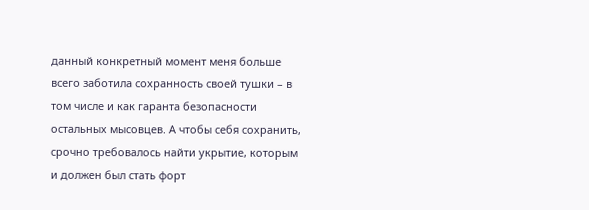данный конкретный момент меня больше всего заботила сохранность своей тушки – в том числе и как гаранта безопасности остальных мысовцев. А чтобы себя сохранить, срочно требовалось найти укрытие, которым и должен был стать форт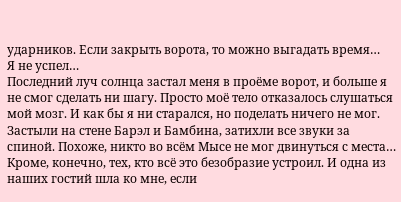ударников. Если закрыть ворота, то можно выгадать время…
Я не успел…
Последний луч солнца застал меня в проёме ворот, и больше я не смог сделать ни шагу. Просто моё тело отказалось слушаться мой мозг. И как бы я ни старался, но поделать ничего не мог. Застыли на стене Барэл и Бамбина, затихли все звуки за спиной. Похоже, никто во всём Мысе не мог двинуться с места… Кроме, конечно, тех, кто всё это безобразие устроил. И одна из наших гостий шла ко мне, если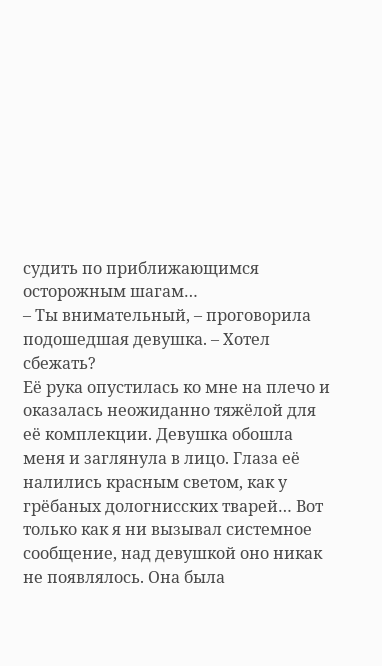судить по приближающимся осторожным шагам…
– Ты внимательный, – проговорила подошедшая девушка. – Хотел сбежать?
Её рука опустилась ко мне на плечо и оказалась неожиданно тяжёлой для её комплекции. Девушка обошла меня и заглянула в лицо. Глаза её налились красным светом, как у грёбаных дологнисских тварей… Вот только как я ни вызывал системное сообщение, над девушкой оно никак не появлялось. Она была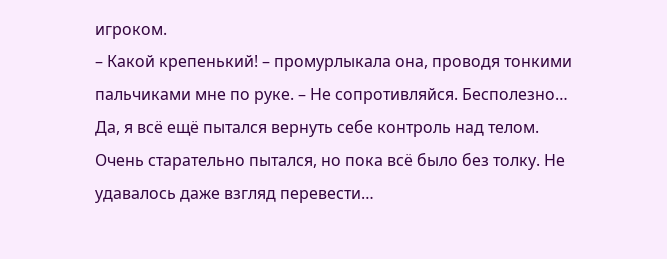игроком.
– Какой крепенький! – промурлыкала она, проводя тонкими пальчиками мне по руке. – Не сопротивляйся. Бесполезно…
Да, я всё ещё пытался вернуть себе контроль над телом. Очень старательно пытался, но пока всё было без толку. Не удавалось даже взгляд перевести…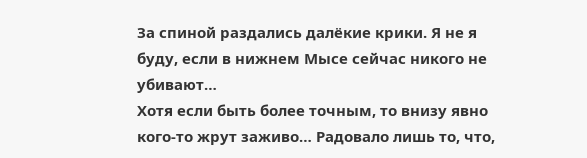За спиной раздались далёкие крики. Я не я буду, если в нижнем Мысе сейчас никого не убивают…
Хотя если быть более точным, то внизу явно кого-то жрут заживо… Радовало лишь то, что,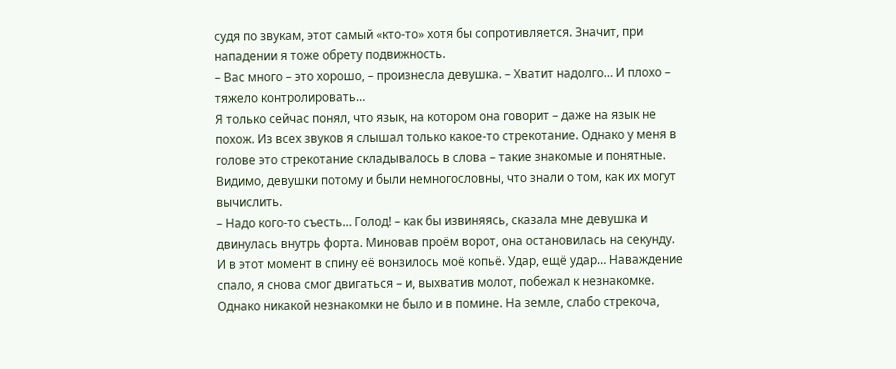судя по звукам, этот самый «кто-то» хотя бы сопротивляется. Значит, при нападении я тоже обрету подвижность.
– Вас много – это хорошо, – произнесла девушка. – Хватит надолго… И плохо – тяжело контролировать…
Я только сейчас понял, что язык, на котором она говорит – даже на язык не похож. Из всех звуков я слышал только какое-то стрекотание. Однако у меня в голове это стрекотание складывалось в слова – такие знакомые и понятные. Видимо, девушки потому и были немногословны, что знали о том, как их могут вычислить.
– Надо кого-то съесть… Голод! – как бы извиняясь, сказала мне девушка и двинулась внутрь форта. Миновав проём ворот, она остановилась на секунду.
И в этот момент в спину её вонзилось моё копьё. Удар, ещё удар… Наваждение спало, я снова смог двигаться – и, выхватив молот, побежал к незнакомке. Однако никакой незнакомки не было и в помине. На земле, слабо стрекоча,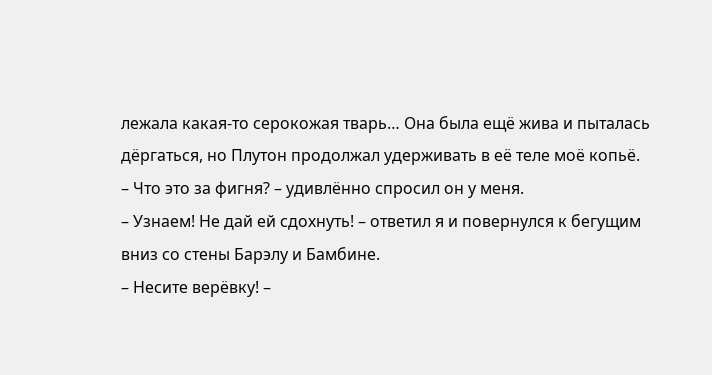лежала какая-то серокожая тварь… Она была ещё жива и пыталась дёргаться, но Плутон продолжал удерживать в её теле моё копьё.
– Что это за фигня? – удивлённо спросил он у меня.
– Узнаем! Не дай ей сдохнуть! – ответил я и повернулся к бегущим вниз со стены Барэлу и Бамбине.
– Несите верёвку! –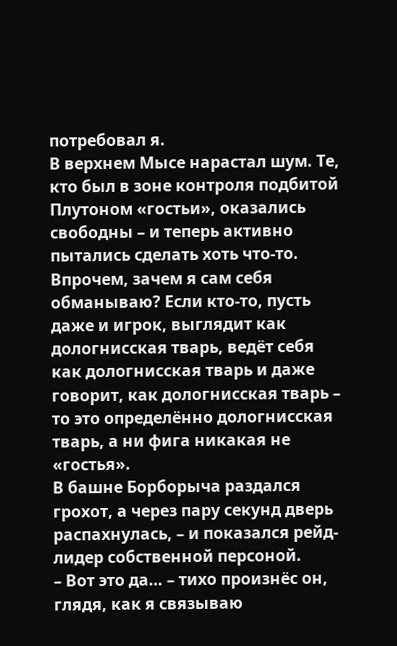потребовал я.
В верхнем Мысе нарастал шум. Те, кто был в зоне контроля подбитой Плутоном «гостьи», оказались свободны – и теперь активно пытались сделать хоть что-то. Впрочем, зачем я сам себя обманываю? Если кто-то, пусть даже и игрок, выглядит как дологнисская тварь, ведёт себя как дологнисская тварь и даже говорит, как дологнисская тварь – то это определённо дологнисская тварь, а ни фига никакая не «гостья».
В башне Борборыча раздался грохот, а через пару секунд дверь распахнулась, – и показался рейд-лидер собственной персоной.
– Вот это да… – тихо произнёс он, глядя, как я связываю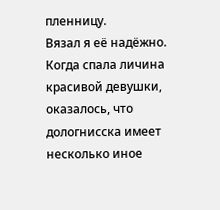пленницу.
Вязал я её надёжно. Когда спала личина красивой девушки, оказалось, что дологнисска имеет несколько иное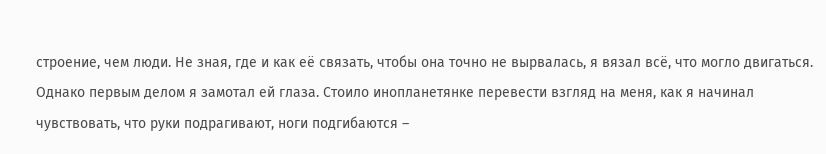строение, чем люди. Не зная, где и как её связать, чтобы она точно не вырвалась, я вязал всё, что могло двигаться. Однако первым делом я замотал ей глаза. Стоило инопланетянке перевести взгляд на меня, как я начинал чувствовать, что руки подрагивают, ноги подгибаются –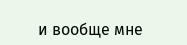и вообще мне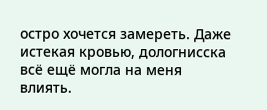остро хочется замереть. Даже истекая кровью, дологнисска всё ещё могла на меня влиять.